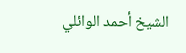الشيخ أحمد الوائلي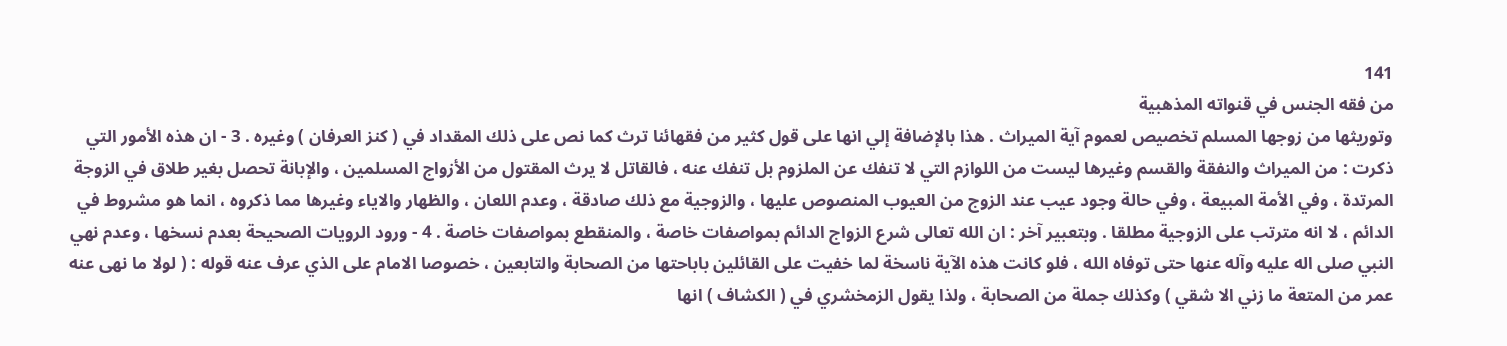141
من فقه الجنس في قنواته المذهبية
وتوريثها من زوجها المسلم تخصيص لعموم آية الميراث . هذا بالإضافة إلي انها على قول كثير من فقهائنا ترث كما نص على ذلك المقداد في ( كنز العرفان ) وغيره . 3 - ان هذه الأمور التي ذكرت : من الميراث والنفقة والقسم وغيرها ليست من اللوازم التي لا تنفك عن الملزوم بل تنفك عنه ، فالقاتل لا يرث المقتول من الأزواج المسلمين ، والإبانة تحصل بغير طلاق في الزوجة المرتدة ، وفي الأمة المبيعة ، وفي حالة وجود عيب عند الزوج من العيوب المنصوص عليها ، والزوجية مع ذلك صادقة ، وعدم اللعان ، والظهار والاياء وغيرها مما ذكروه ، انما هو مشروط في الدائم ، لا انه مترتب على الزوجية مطلقا . وبتعبير آخر : ان الله تعالى شرع الزواج الدائم بمواصفات خاصة ، والمنقطع بمواصفات خاصة . 4 - ورود الرويات الصحيحة بعدم نسخها ، وعدم نهي النبي صلى اله عليه وآله عنها حتى توفاه الله ، فلو كانت هذه الآية ناسخة لما خفيت على القائلين باباحتها من الصحابة والتابعين ، خصوصا الامام على الذي عرف عنه قوله : ( لولا ما نهى عنه عمر من المتعة ما زني الا شقي ) وكذلك جملة من الصحابة ، ولذا يقول الزمخشري في ( الكشاف ) انها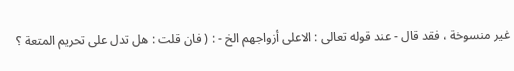غير منسوخة ، فقد قال - عند قوله تعالى : الاعلى أزواجهم الخ - : ( فان قلت : هل تدل على تحريم المتعة ؟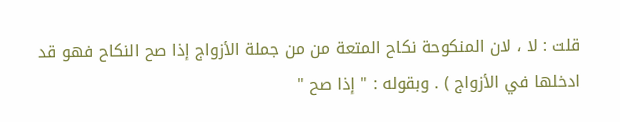قلت : لا ، لان المنكوحة نكاح المتعة من من جملة الأزواج إذا صح النكاح فهو قد ادخلها في الأزواج ) . وبقوله : " إذا صح "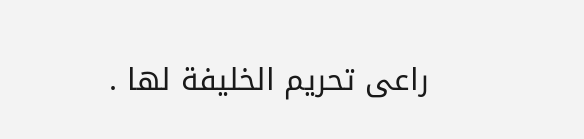راعى تحريم الخليفة لها .